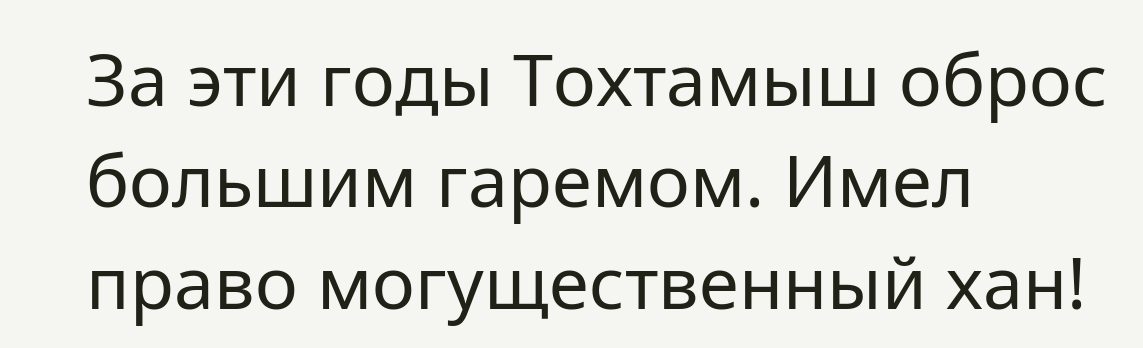За эти годы Тохтамыш оброс большим гаремом. Имел право могущественный хан!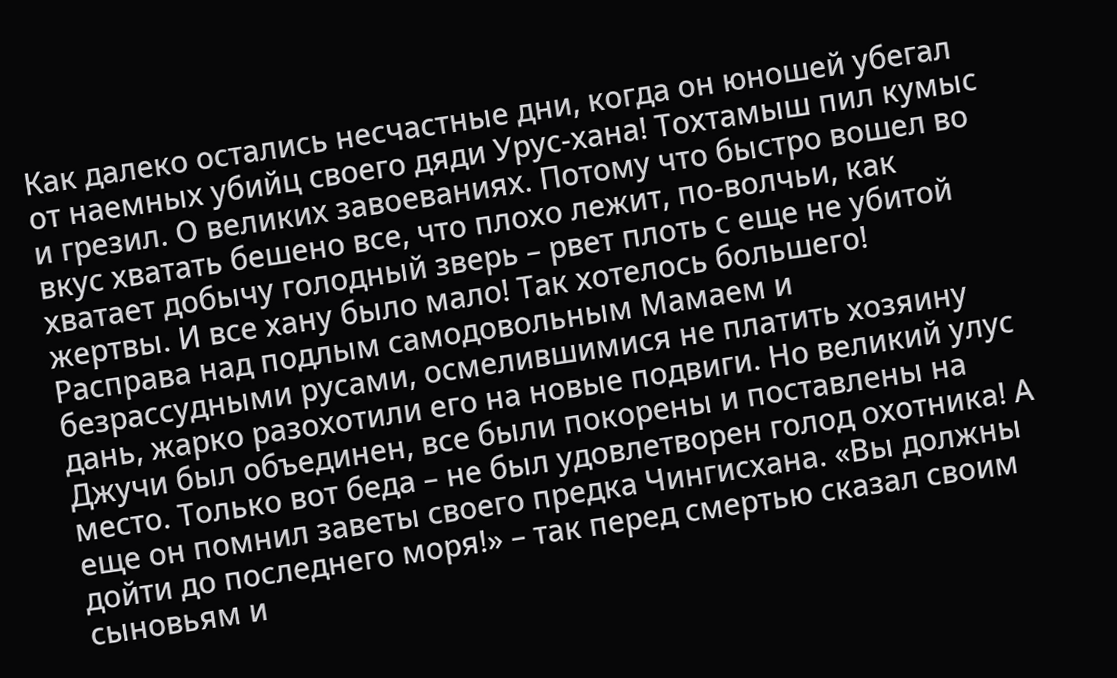Как далеко остались несчастные дни, когда он юношей убегал от наемных убийц своего дяди Урус-хана! Тохтамыш пил кумыс и грезил. О великих завоеваниях. Потому что быстро вошел во вкус хватать бешено все, что плохо лежит, по-волчьи, как хватает добычу голодный зверь – рвет плоть с еще не убитой жертвы. И все хану было мало! Так хотелось большего! Расправа над подлым самодовольным Мамаем и безрассудными русами, осмелившимися не платить хозяину дань, жарко разохотили его на новые подвиги. Но великий улус Джучи был объединен, все были покорены и поставлены на место. Только вот беда – не был удовлетворен голод охотника! А еще он помнил заветы своего предка Чингисхана. «Вы должны дойти до последнего моря!» – так перед смертью сказал своим сыновьям и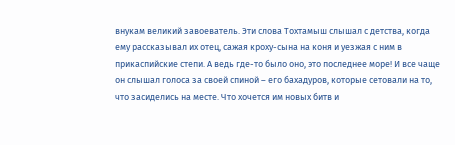внукам великий завоеватель. Эти слова Тохтамыш слышал с детства, когда ему рассказывал их отец, сажая кроху-сына на коня и уезжая с ним в прикаспийские степи. А ведь где-то было оно, это последнее море! И все чаще он слышал голоса за своей спиной – его бахадуров, которые сетовали на то, что засиделись на месте. Что хочется им новых битв и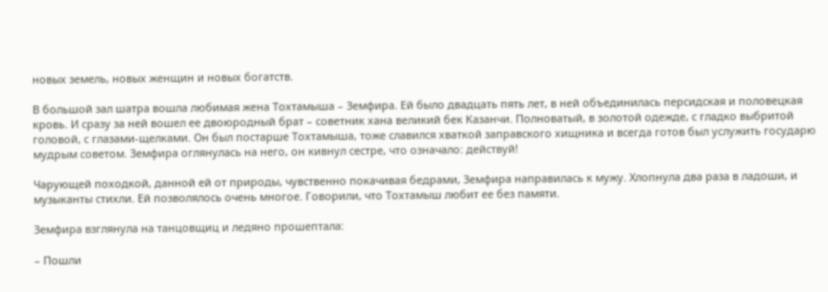новых земель, новых женщин и новых богатств.

В большой зал шатра вошла любимая жена Тохтамыша – Земфира. Ей было двадцать пять лет, в ней объединилась персидская и половецкая кровь. И сразу за ней вошел ее двоюродный брат – советник хана великий бек Казанчи. Полноватый, в золотой одежде, с гладко выбритой головой, с глазами-щелками. Он был постарше Тохтамыша, тоже славился хваткой заправского хищника и всегда готов был услужить государю мудрым советом. Земфира оглянулась на него, он кивнул сестре, что означало: действуй!

Чарующей походкой, данной ей от природы, чувственно покачивая бедрами, Земфира направилась к мужу. Хлопнула два раза в ладоши, и музыканты стихли. Ей позволялось очень многое. Говорили, что Тохтамыш любит ее без памяти.

Земфира взглянула на танцовщиц и ледяно прошептала:

– Пошли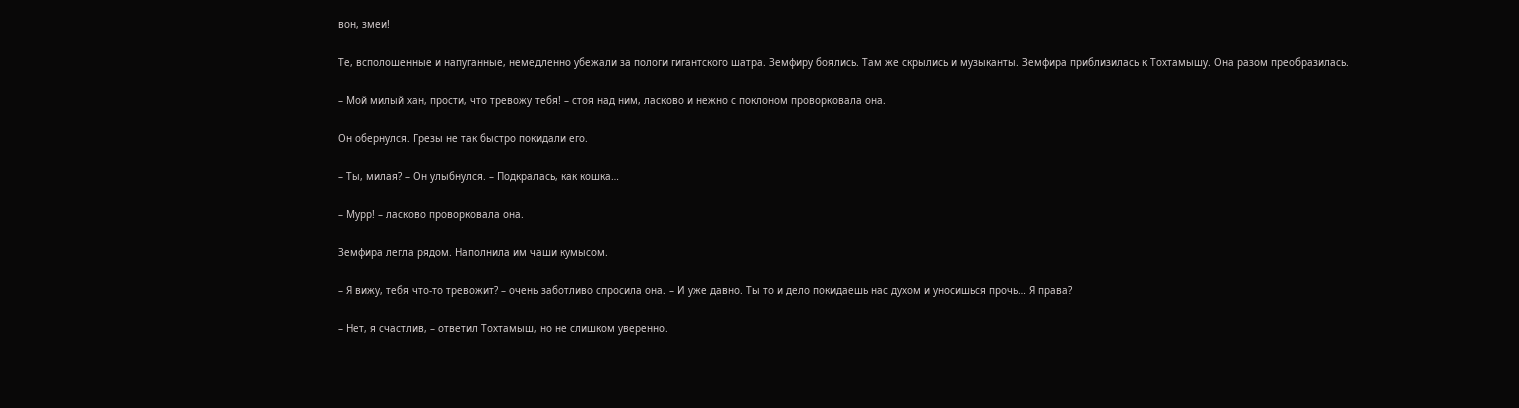вон, змеи!

Те, всполошенные и напуганные, немедленно убежали за пологи гигантского шатра. Земфиру боялись. Там же скрылись и музыканты. Земфира приблизилась к Тохтамышу. Она разом преобразилась.

– Мой милый хан, прости, что тревожу тебя! – стоя над ним, ласково и нежно с поклоном проворковала она.

Он обернулся. Грезы не так быстро покидали его.

– Ты, милая? – Он улыбнулся. – Подкралась, как кошка…

– Мурр! – ласково проворковала она.

Земфира легла рядом. Наполнила им чаши кумысом.

– Я вижу, тебя что-то тревожит? – очень заботливо спросила она. – И уже давно. Ты то и дело покидаешь нас духом и уносишься прочь… Я права?

– Нет, я счастлив, – ответил Тохтамыш, но не слишком уверенно.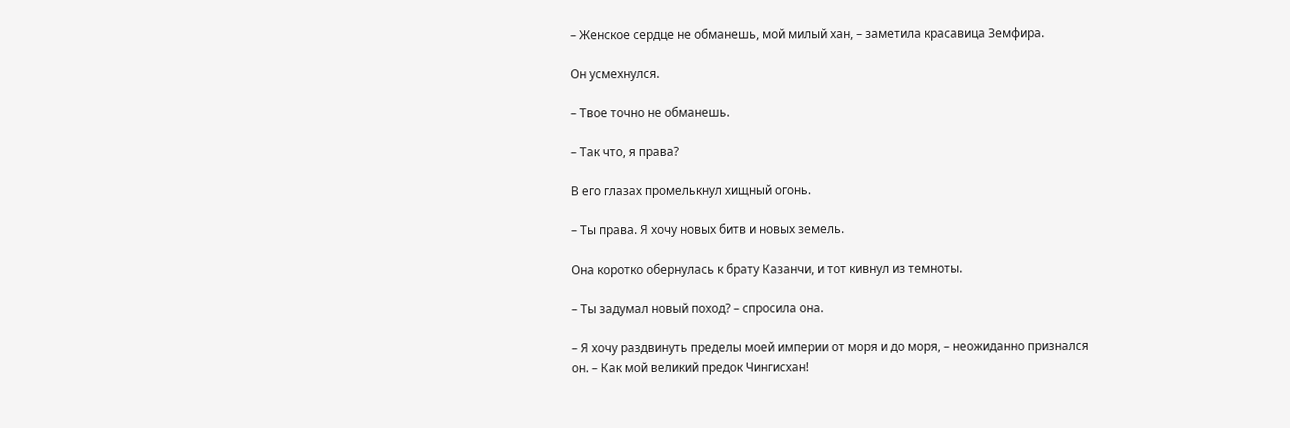– Женское сердце не обманешь, мой милый хан, – заметила красавица Земфира.

Он усмехнулся.

– Твое точно не обманешь.

– Так что, я права?

В его глазах промелькнул хищный огонь.

– Ты права. Я хочу новых битв и новых земель.

Она коротко обернулась к брату Казанчи, и тот кивнул из темноты.

– Ты задумал новый поход? – спросила она.

– Я хочу раздвинуть пределы моей империи от моря и до моря, – неожиданно признался он. – Как мой великий предок Чингисхан!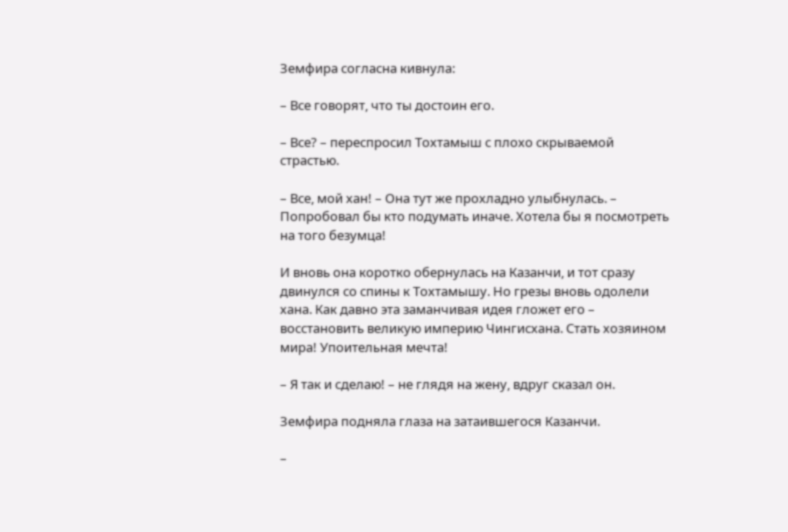Земфира согласна кивнула:

– Все говорят, что ты достоин его.

– Все? – переспросил Тохтамыш с плохо скрываемой страстью.

– Все, мой хан! – Она тут же прохладно улыбнулась. – Попробовал бы кто подумать иначе. Хотела бы я посмотреть на того безумца!

И вновь она коротко обернулась на Казанчи, и тот сразу двинулся со спины к Тохтамышу. Но грезы вновь одолели хана. Как давно эта заманчивая идея гложет его – восстановить великую империю Чингисхана. Стать хозяином мира! Упоительная мечта!

– Я так и сделаю! – не глядя на жену, вдруг сказал он.

Земфира подняла глаза на затаившегося Казанчи.

–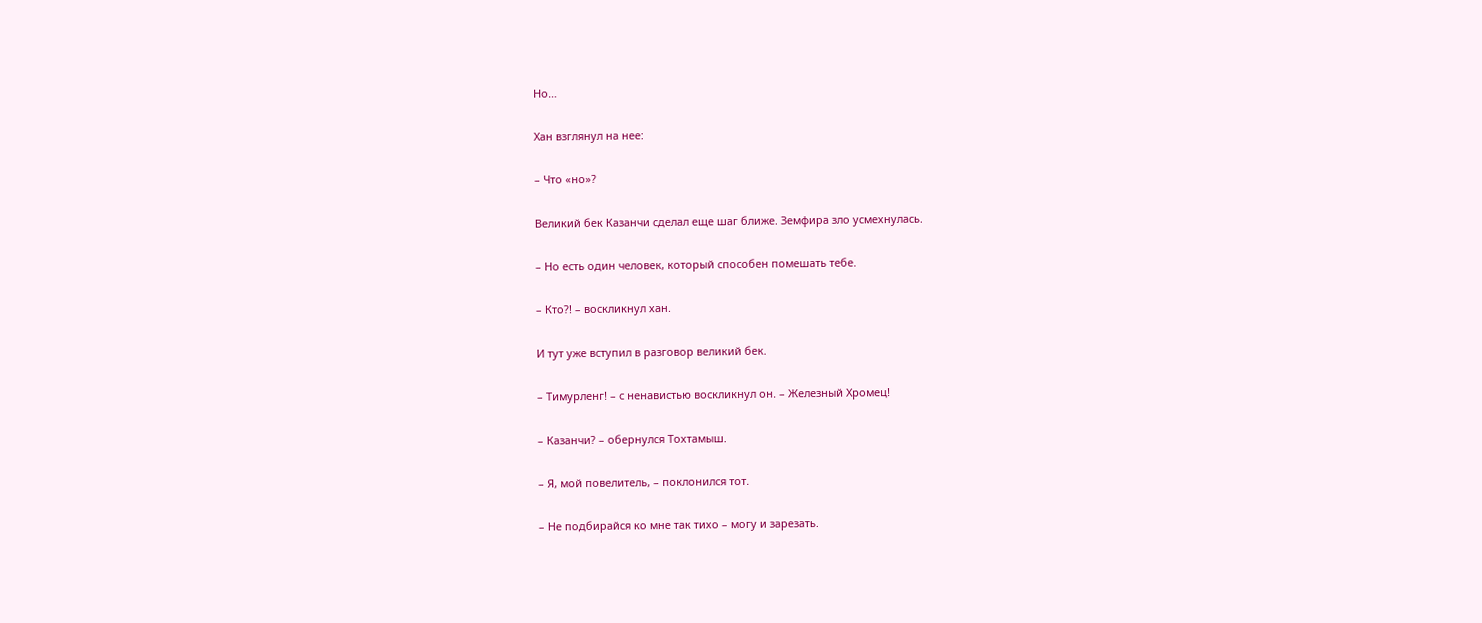Но…

Хан взглянул на нее:

– Что «но»?

Великий бек Казанчи сделал еще шаг ближе. Земфира зло усмехнулась.

– Но есть один человек, который способен помешать тебе.

– Кто?! – воскликнул хан.

И тут уже вступил в разговор великий бек.

– Тимурленг! – с ненавистью воскликнул он. – Железный Хромец!

– Казанчи? – обернулся Тохтамыш.

– Я, мой повелитель, – поклонился тот.

– Не подбирайся ко мне так тихо – могу и зарезать.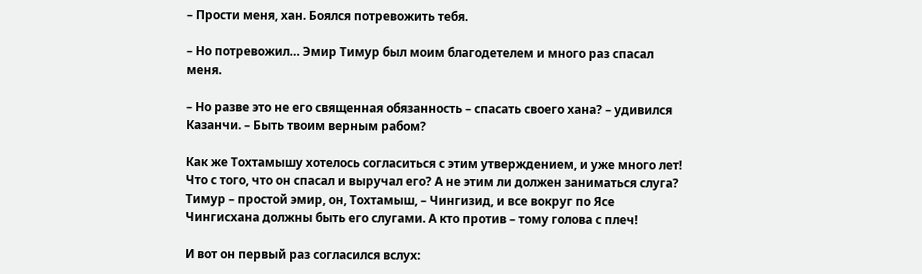– Прости меня, хан. Боялся потревожить тебя.

– Но потревожил… Эмир Тимур был моим благодетелем и много раз спасал меня.

– Но разве это не его священная обязанность – спасать своего хана? – удивился Казанчи. – Быть твоим верным рабом?

Как же Тохтамышу хотелось согласиться с этим утверждением, и уже много лет! Что с того, что он спасал и выручал его? А не этим ли должен заниматься слуга? Тимур – простой эмир, он, Тохтамыш, – Чингизид, и все вокруг по Ясе Чингисхана должны быть его слугами. А кто против – тому голова с плеч!

И вот он первый раз согласился вслух: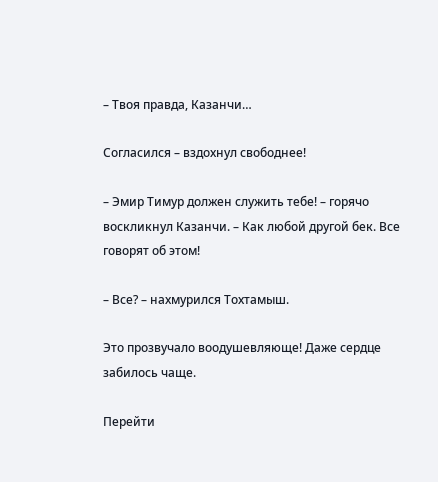– Твоя правда, Казанчи…

Согласился – вздохнул свободнее!

– Эмир Тимур должен служить тебе! – горячо воскликнул Казанчи. – Как любой другой бек. Все говорят об этом!

– Все? – нахмурился Тохтамыш.

Это прозвучало воодушевляюще! Даже сердце забилось чаще.

Перейти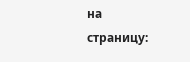на страницу: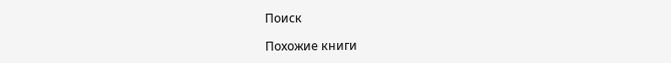Поиск

Похожие книги